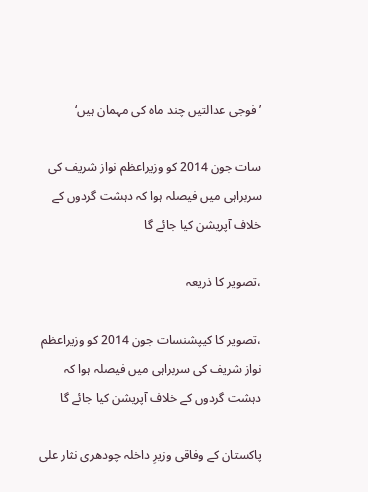’فوجی عدالتیں چند ماہ کی مہمان ہیں‘

سات جون 2014 کو وزیراعظم نواز شریف کی سربراہی میں فیصلہ ہوا کہ دہشت گردوں کے خلاف آپریشن کیا جائے گا

،تصویر کا ذریعہ

،تصویر کا کیپشنسات جون 2014 کو وزیراعظم نواز شریف کی سربراہی میں فیصلہ ہوا کہ دہشت گردوں کے خلاف آپریشن کیا جائے گا

پاکستان کے وفاقی وزیرِ داخلہ چودھری نثار علی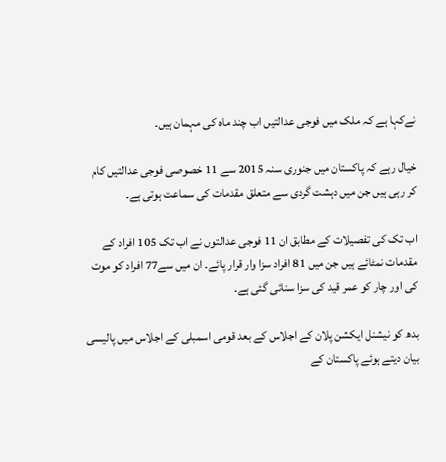نےکہا ہے کہ ملک میں فوجی عدالتیں اب چند ماہ کی مہمان ہیں۔

خیال رہے کہ پاکستان میں جنوری سنہ 2015 سے 11 خصوصی فوجی عدالتیں کام کر رہی ہیں جن میں دہشت گردی سے متعلق مقدمات کی سماعت ہوتی ہے۔

اب تک کی تفصیلات کے مطابق ان 11 فوجی عدالتوں نے اب تک 105 افراد کے مقدمات نمٹائے ہیں جن میں 81 افراد سزا وار قرار پائے۔ ان میں سے77 افراد کو موت کی اور چار کو عمر قید کی سزا سنائی گئی ہے۔

بدھ کو نیشنل ایکشن پلان کے اجلاس کے بعد قومی اسمبلی کے اجلاس میں پالیسی بیان دیتے ہوئے پاکستان کے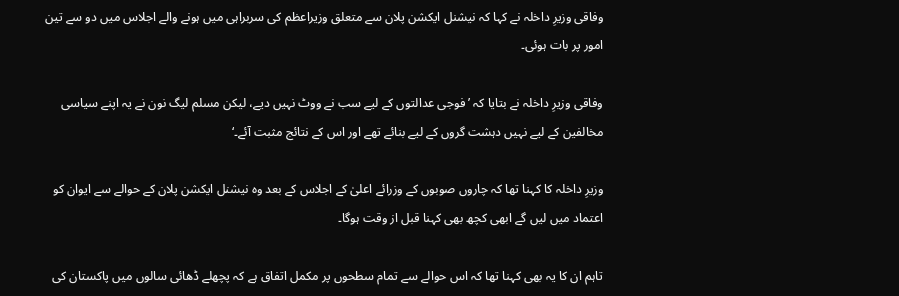وفاقی وزیرِ داخلہ نے کہا کہ نیشنل ایکشن پلان سے متعلق وزیراعظم کی سربراہی میں ہونے والے اجلاس میں دو سے تین امور پر بات ہوئی۔

وفاقی وزیرِ داخلہ نے بتایا کہ ’فوجی عدالتوں کے لیے سب نے ووٹ نہیں دیے، لیکن مسلم لیگ نون نے یہ اپنے سیاسی مخالفین کے لیے نہیں دہشت گروں کے لیے بنائے تھے اور اس کے نتائج مثبت آئے۔‘

وزیرِ داخلہ کا کہنا تھا کہ چاروں صوبوں کے وزرائے اعلیٰ کے اجلاس کے بعد وہ نیشنل ایکشن پلان کے حوالے سے ایوان کو اعتماد میں لیں گے ابھی کچھ بھی کہنا قبل از وقت ہوگا۔

تاہم ان کا یہ بھی کہنا تھا کہ اس حوالے سے تمام سطحوں پر مکمل اتفاق ہے کہ پچھلے ڈھائی سالوں میں پاکستان کی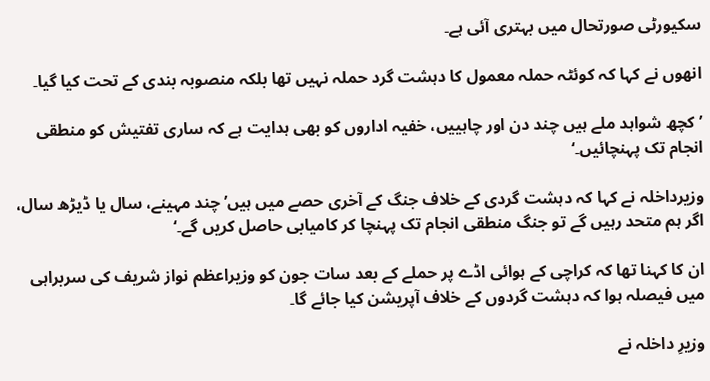سکیورٹی صورتحال میں بہتری آئی ہے۔

انھوں نے کہا کہ کوئٹہ حملہ معمول کا دہشت گرد حملہ نہیں تھا بلکہ منصوبہ بندی کے تحت کیا گیا۔

’کچھ شواہد ملے ہیں چند دن اور چاہییں، خفیہ اداروں کو بھی ہدایت ہے کہ ساری تفتیش کو منطقی انجام تک پہنچائیں۔‘

وزیرداخلہ نے کہا کہ دہشت گردی کے خلاف جنگ کے آخری حصے میں ہیں’چند مہینے، سال یا ڈیڑھ سال، اگر ہم متحد رہیں گے تو جنگ منطقی انجام تک پہنچا کر کامیابی حاصل کریں گے۔‘

ان کا کہنا تھا کہ کراچی کے ہوائی اڈے پر حملے کے بعد سات جون کو وزیراعظم نواز شریف کی سربراہی میں فیصلہ ہوا کہ دہشت گردوں کے خلاف آپریشن کیا جائے گا۔

وزیرِ داخلہ نے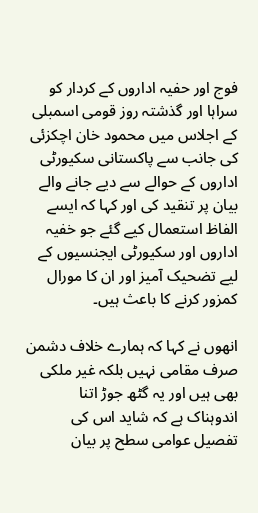فوج اور حفیہ اداروں کے کردار کو سراہا اور گذشتہ روز قومی اسمبلی کے اجلاس میں محمود خان اچکزئی کی جانب سے پاکستانی سکیورٹی اداروں کے حوالے سے دیے جانے والے بیان پر تنقید کی اور کہا کہ ایسے الفاظ استعمال کیے گئے جو خفیہ اداروں اور سکیورٹی ایجنسیوں کے لیے تضحیک آمیز اور ان کا مورال کمزور کرنے کا باعث ہیں۔

انھوں نے کہا کہ ہمارے خلاف دشمن صرف مقامی نہیں بلکہ غیر ملکی بھی ہیں اور یہ گٹھ جوڑ اتنا اندوہناک ہے کہ شاید اس کی تفصیل عوامی سطح پر بیان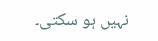نہیں ہو سکتی۔